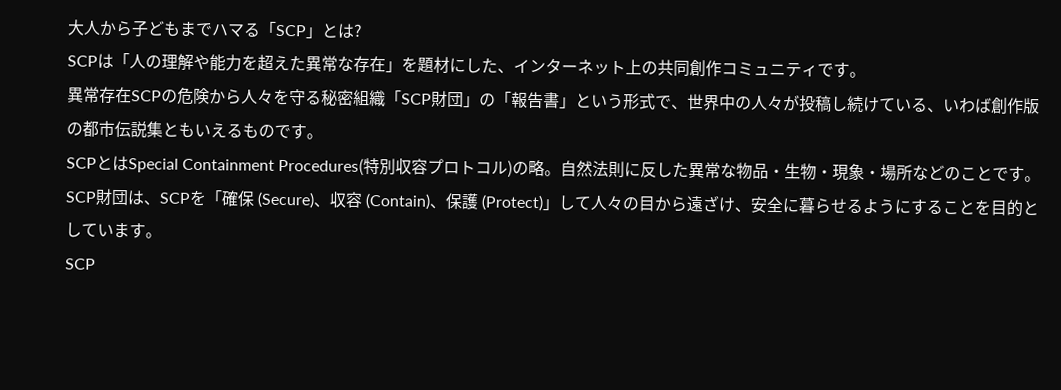大人から子どもまでハマる「SCP」とは?
SCPは「人の理解や能力を超えた異常な存在」を題材にした、インターネット上の共同創作コミュニティです。
異常存在SCPの危険から人々を守る秘密組織「SCP財団」の「報告書」という形式で、世界中の人々が投稿し続けている、いわば創作版の都市伝説集ともいえるものです。
SCPとはSpecial Containment Procedures(特別収容プロトコル)の略。自然法則に反した異常な物品・生物・現象・場所などのことです。
SCP財団は、SCPを「確保 (Secure)、収容 (Contain)、保護 (Protect)」して人々の目から遠ざけ、安全に暮らせるようにすることを目的としています。
SCP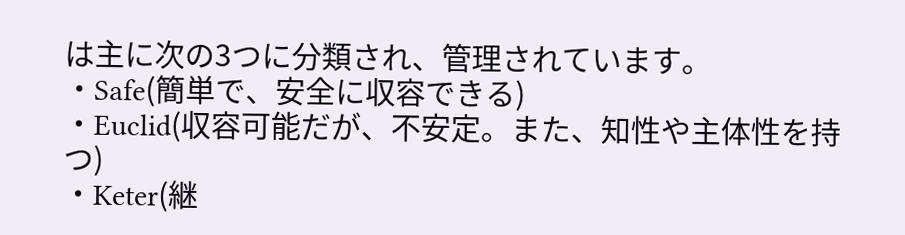は主に次の3つに分類され、管理されています。
・Safe(簡単で、安全に収容できる)
・Euclid(収容可能だが、不安定。また、知性や主体性を持つ)
・Keter(継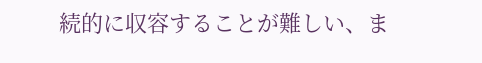続的に収容することが難しい、ま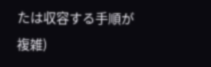たは収容する手順が複雑)